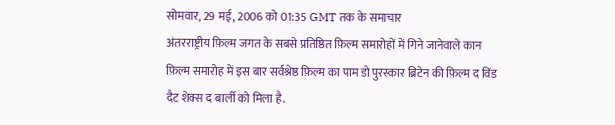सोमवार, 29 मई, 2006 को 01:35 GMT तक के समाचार
अंतरराष्ट्रीय फ़िल्म जगत के सबसे प्रतिष्ठित फ़िल्म समारोहों में गिने जानेवाले कान फ़िल्म समारोह में इस बार सर्वश्रेष्ठ फ़िल्म का पाम डो पुरस्कार ब्रिटेन की फ़िल्म द विंड दैट शेक्स द बार्ली को मिला है.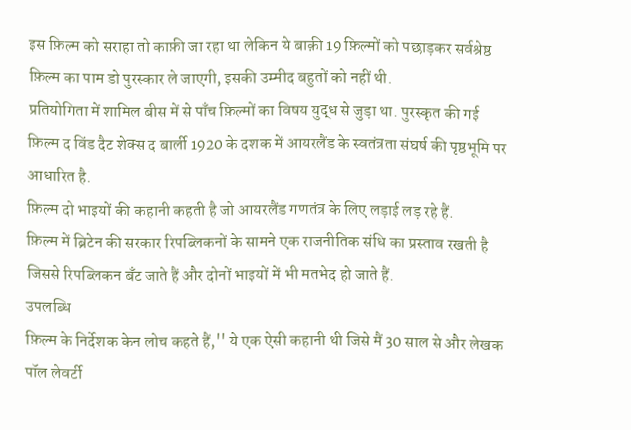इस फ़िल्म को सराहा तो काफ़ी जा रहा था लेकिन ये बाक़ी 19 फ़िल्मों को पछाड़कर सर्वश्रेष्ठ फ़िल्म का पाम डो पुरस्कार ले जाएगी, इसकी उम्मीद बहुतों को नहीं थी.
प्रतियोगिता में शामिल बीस में से पाँच फ़िल्मों का विषय युद्ध से जुड़ा था. पुरस्कृत की गई फ़िल्म द विंड दैट शेक्स द बार्ली 1920 के दशक में आयरलैंड के स्वतंत्रता संघर्ष की पृष्ठभूमि पर आधारित है.
फ़िल्म दो भाइयों की कहानी कहती है जो आयरलैंड गणतंत्र के लिए लड़ाई लड़ रहे हैं.
फ़िल्म में ब्रिटेन की सरकार रिपब्लिकनों के सामने एक राजनीतिक संधि का प्रस्ताव रखती है जिससे रिपब्लिकन बँट जाते हैं और दोनों भाइयों में भी मतभेद हो जाते हैं.
उपलब्धि
फ़िल्म के निर्देशक केन लोच कहते हैं,'' ये एक ऐसी कहानी थी जिसे मैं 30 साल से और लेखक पॉल लेवर्टी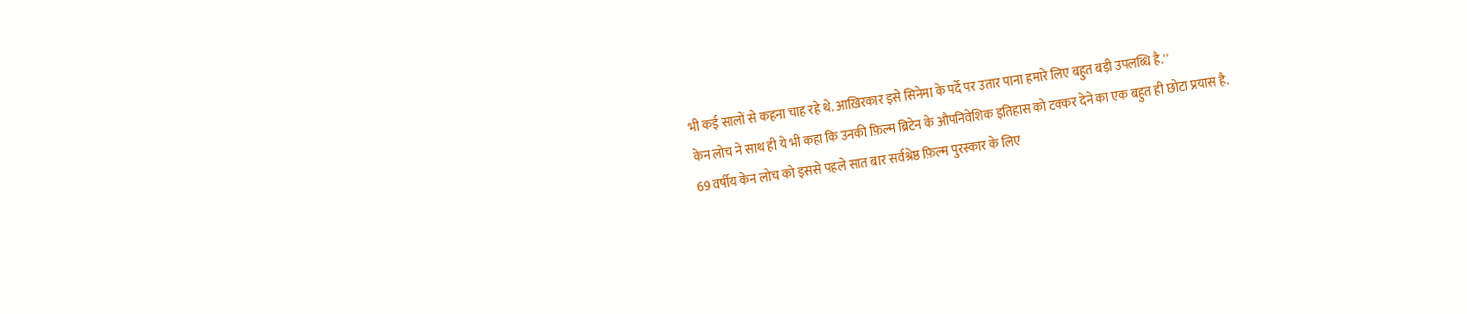भी कई सालों से कहना चाह रहे थे. आख़िरकार इसे सिनेमा के पर्दे पर उतार पाना हमारे लिए बहुत बड़ी उपलब्धि है.''
केन लोच ने साथ ही ये भी कहा कि उनकी फ़िल्म ब्रिटेन के औपनिवेशिक इतिहास को टक्कर देने का एक बहुत ही छोटा प्रयास है.
69 वर्षीय केन लोच को इससे पहले सात बार सर्वश्रेष्ठ फ़िल्म पुरस्कार के लिए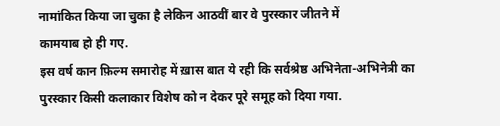नामांकित किया जा चुका है लेकिन आठवीं बार वे पुरस्कार जीतने में
कामयाब हो ही गए.
इस वर्ष कान फ़िल्म समारोह में ख़ास बात ये रही कि सर्वश्रेष्ठ अभिनेता-अभिनेत्री का पुरस्कार किसी कलाकार विशेष को न देकर पूरे समूह को दिया गया.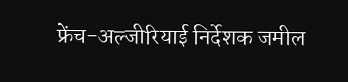फ्रेंच-अल्जीरियाई निर्देशक जमील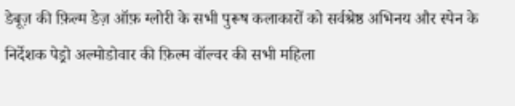डेबूज़ की फ़िल्म डेज़ ऑफ़ ग्लोरी के सभी पुरूष कलाकारों को सर्वश्रेष्ठ अभिनय और स्पेन के निर्देशक पेड्रो अल्मोडोवार की फ़िल्म वॉल्वर की सभी महिला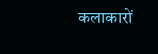कलाकारों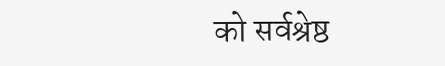को सर्वश्रेष्ठ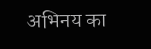अभिनय का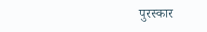पुरस्कार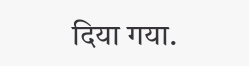दिया गया.